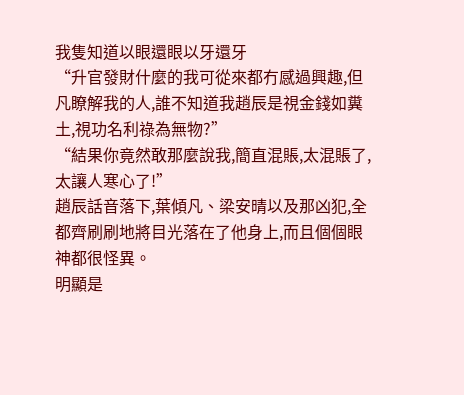我隻知道以眼還眼以牙還牙
“升官發財什麼的我可從來都冇感過興趣,但凡瞭解我的人,誰不知道我趙辰是視金錢如糞土,視功名利祿為無物?”
“結果你竟然敢那麼說我,簡直混賬,太混賬了,太讓人寒心了!”
趙辰話音落下,葉傾凡、梁安晴以及那凶犯,全都齊刷刷地將目光落在了他身上,而且個個眼神都很怪異。
明顯是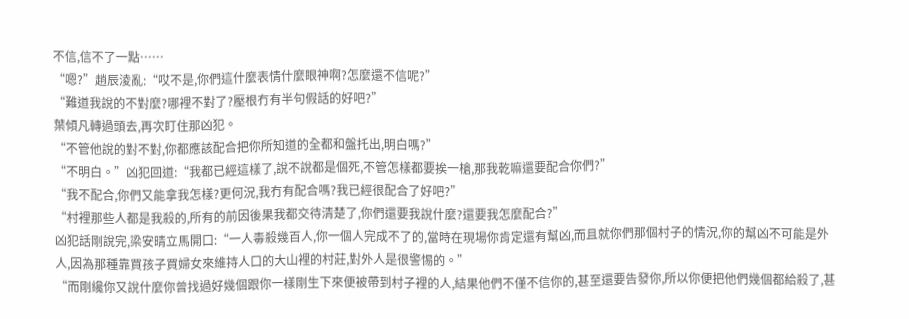不信,信不了一點……
“嗯?”趙辰淩亂:“哎不是,你們這什麼表情什麼眼神啊?怎麼還不信呢?”
“難道我說的不對麼?哪裡不對了?壓根冇有半句假話的好吧?”
葉傾凡轉過頭去,再次盯住那凶犯。
“不管他說的對不對,你都應該配合把你所知道的全都和盤托出,明白嗎?”
“不明白。”凶犯回道:“我都已經這樣了,說不說都是個死,不管怎樣都要挨一槍,那我乾嘛還要配合你們?”
“我不配合,你們又能拿我怎樣?更何況,我冇有配合嗎?我已經很配合了好吧?”
“村裡那些人都是我殺的,所有的前因後果我都交待清楚了,你們還要我說什麼?還要我怎麼配合?”
凶犯話剛說完,梁安晴立馬開口:“一人毒殺幾百人,你一個人完成不了的,當時在現場你肯定還有幫凶,而且就你們那個村子的情況,你的幫凶不可能是外人,因為那種靠買孩子買婦女來維持人口的大山裡的村莊,對外人是很警惕的。”
“而剛纔你又說什麼你曾找過好幾個跟你一樣剛生下來便被帶到村子裡的人,結果他們不僅不信你的,甚至還要告發你,所以你便把他們幾個都給殺了,甚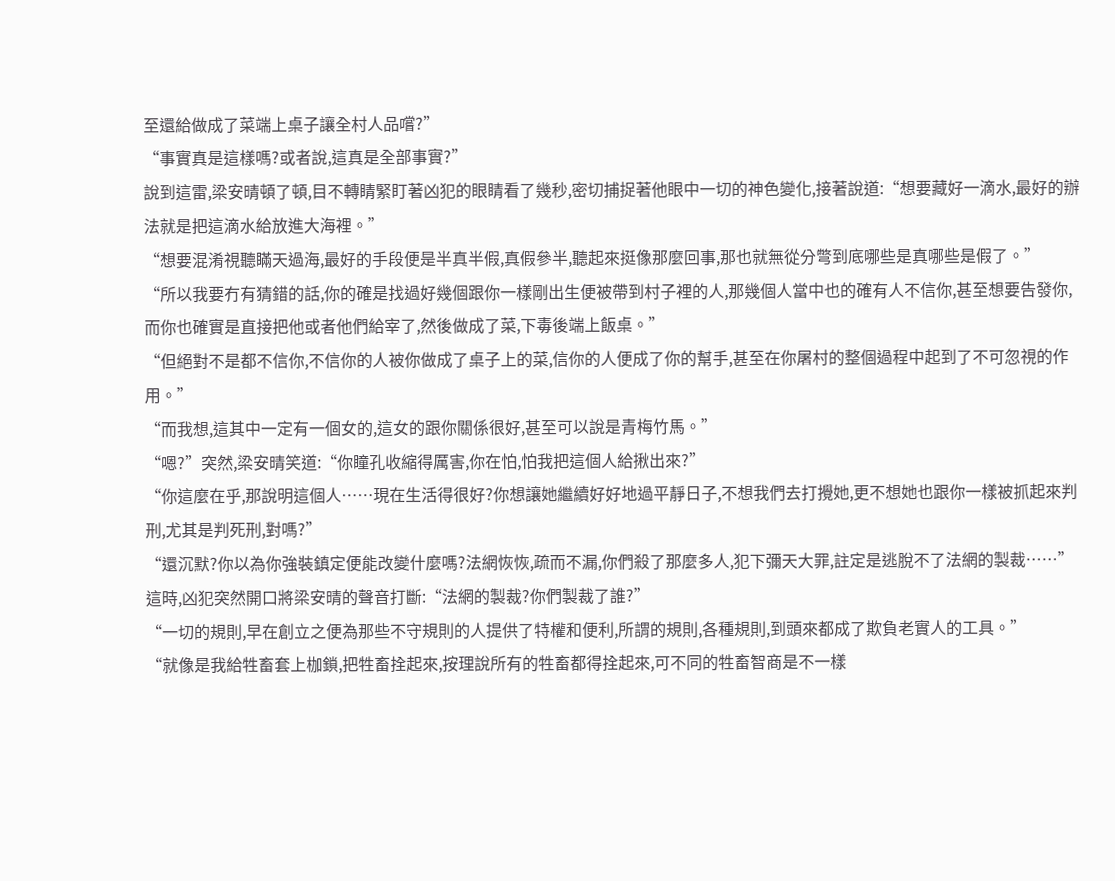至還給做成了菜端上桌子讓全村人品嚐?”
“事實真是這樣嗎?或者說,這真是全部事實?”
說到這雷,梁安晴頓了頓,目不轉睛緊盯著凶犯的眼睛看了幾秒,密切捕捉著他眼中一切的神色變化,接著說道:“想要藏好一滴水,最好的辦法就是把這滴水給放進大海裡。”
“想要混淆視聽瞞天過海,最好的手段便是半真半假,真假參半,聽起來挺像那麼回事,那也就無從分彆到底哪些是真哪些是假了。”
“所以我要冇有猜錯的話,你的確是找過好幾個跟你一樣剛出生便被帶到村子裡的人,那幾個人當中也的確有人不信你,甚至想要告發你,而你也確實是直接把他或者他們給宰了,然後做成了菜,下毒後端上飯桌。”
“但絕對不是都不信你,不信你的人被你做成了桌子上的菜,信你的人便成了你的幫手,甚至在你屠村的整個過程中起到了不可忽視的作用。”
“而我想,這其中一定有一個女的,這女的跟你關係很好,甚至可以說是青梅竹馬。”
“嗯?”突然,梁安晴笑道:“你瞳孔收縮得厲害,你在怕,怕我把這個人給揪出來?”
“你這麼在乎,那說明這個人……現在生活得很好?你想讓她繼續好好地過平靜日子,不想我們去打攪她,更不想她也跟你一樣被抓起來判刑,尤其是判死刑,對嗎?”
“還沉默?你以為你強裝鎮定便能改變什麼嗎?法網恢恢,疏而不漏,你們殺了那麼多人,犯下彌天大罪,註定是逃脫不了法網的製裁……”
這時,凶犯突然開口將梁安晴的聲音打斷:“法網的製裁?你們製裁了誰?”
“一切的規則,早在創立之便為那些不守規則的人提供了特權和便利,所謂的規則,各種規則,到頭來都成了欺負老實人的工具。”
“就像是我給牲畜套上枷鎖,把牲畜拴起來,按理說所有的牲畜都得拴起來,可不同的牲畜智商是不一樣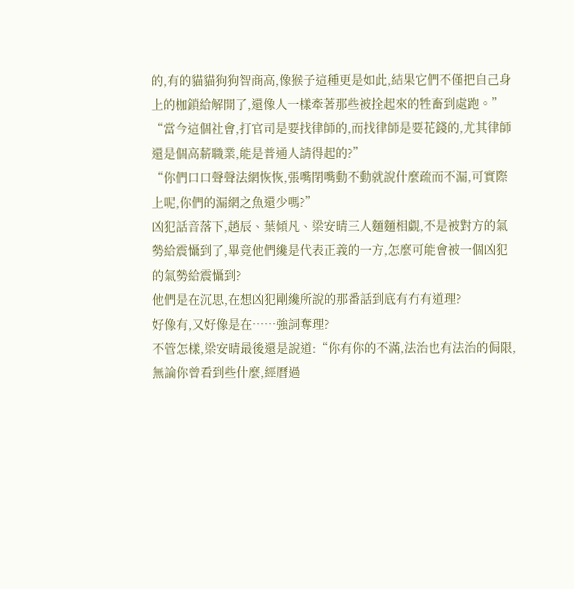的,有的貓貓狗狗智商高,像猴子這種更是如此,結果它們不僅把自己身上的枷鎖給解開了,還像人一樣牽著那些被拴起來的牲畜到處跑。”
“當今這個社會,打官司是要找律師的,而找律師是要花錢的,尤其律師還是個高薪職業,能是普通人請得起的?”
“你們口口聲聲法網恢恢,張嘴閉嘴動不動就說什麼疏而不漏,可實際上呢,你們的漏網之魚還少嗎?”
凶犯話音落下,趙辰、葉傾凡、梁安晴三人麵麵相覷,不是被對方的氣勢給震懾到了,畢竟他們纔是代表正義的一方,怎麼可能會被一個凶犯的氣勢給震懾到?
他們是在沉思,在想凶犯剛纔所說的那番話到底有冇有道理?
好像有,又好像是在……強詞奪理?
不管怎樣,梁安晴最後還是說道:“你有你的不滿,法治也有法治的侷限,無論你曾看到些什麼,經曆過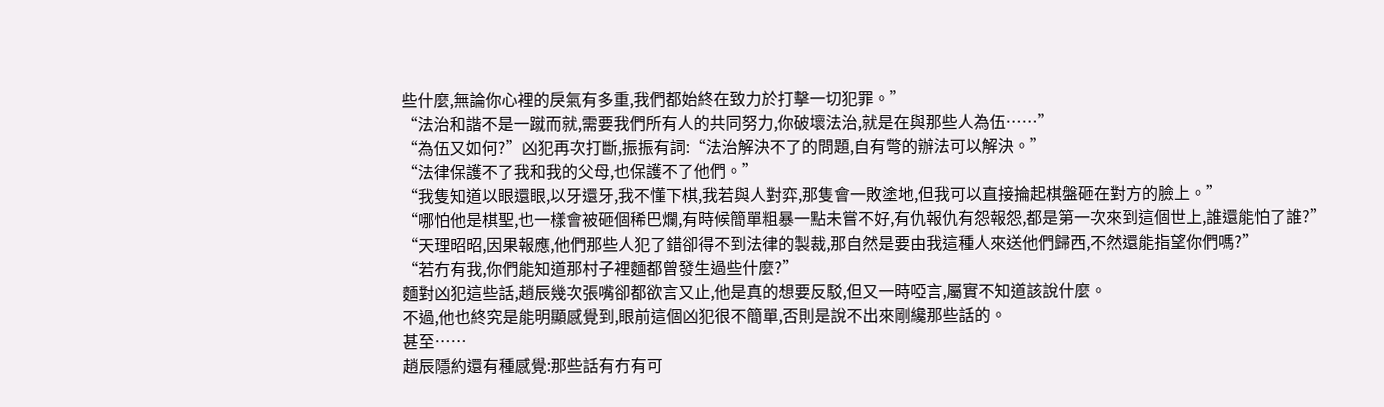些什麼,無論你心裡的戾氣有多重,我們都始終在致力於打擊一切犯罪。”
“法治和諧不是一蹴而就,需要我們所有人的共同努力,你破壞法治,就是在與那些人為伍……”
“為伍又如何?”凶犯再次打斷,振振有詞:“法治解決不了的問題,自有彆的辦法可以解決。”
“法律保護不了我和我的父母,也保護不了他們。”
“我隻知道以眼還眼,以牙還牙,我不懂下棋,我若與人對弈,那隻會一敗塗地,但我可以直接掄起棋盤砸在對方的臉上。”
“哪怕他是棋聖,也一樣會被砸個稀巴爛,有時候簡單粗暴一點未嘗不好,有仇報仇有怨報怨,都是第一次來到這個世上,誰還能怕了誰?”
“天理昭昭,因果報應,他們那些人犯了錯卻得不到法律的製裁,那自然是要由我這種人來送他們歸西,不然還能指望你們嗎?”
“若冇有我,你們能知道那村子裡麵都曾發生過些什麼?”
麵對凶犯這些話,趙辰幾次張嘴卻都欲言又止,他是真的想要反駁,但又一時啞言,屬實不知道該說什麼。
不過,他也終究是能明顯感覺到,眼前這個凶犯很不簡單,否則是說不出來剛纔那些話的。
甚至……
趙辰隱約還有種感覺:那些話有冇有可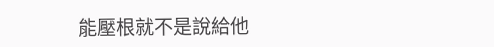能壓根就不是說給他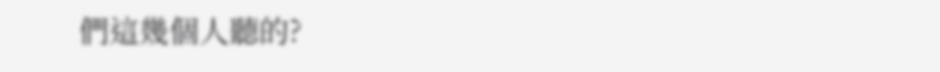們這幾個人聽的?